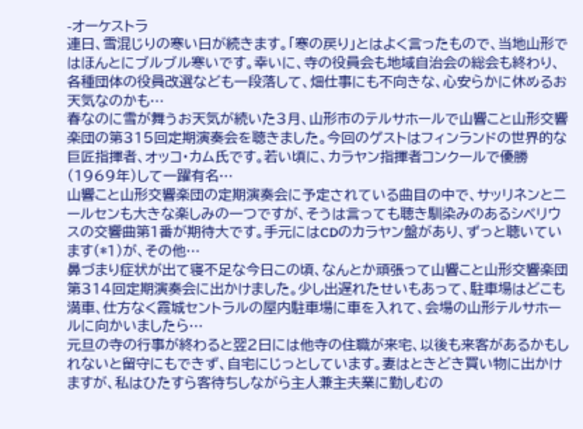-オーケストラ
連日、雪混じりの寒い日が続きます。「寒の戻り」とはよく言ったもので、当地山形ではほんとにブルブル寒いです。幸いに、寺の役員会も地域自治会の総会も終わり、各種団体の役員改選なども一段落して、畑仕事にも不向きな、心安らかに休めるお天気なのかも…
春なのに雪が舞うお天気が続いた3月、山形市のテルサホールで山響こと山形交響楽団の第315回定期演奏会を聴きました。今回のゲストはフィンランドの世界的な巨匠指揮者、オッコ・カム氏です。若い頃に、カラヤン指揮者コンクールで優勝(1969年)して一躍有名…
山響こと山形交響楽団の定期演奏会に予定されている曲目の中で、サッリネンとニールセンも大きな楽しみの一つですが、そうは言っても聴き馴染みのあるシベリウスの交響曲第1番が期待大です。手元にはCDのカラヤン盤があり、ずっと聴いています(*1)が、その他…
鼻づまり症状が出て寝不足な今日この頃、なんとか頑張って山響こと山形交響楽団第314回定期演奏会に出かけました。少し出遅れたせいもあって、駐車場はどこも満車、仕方なく霞城セントラルの屋内駐車場に車を入れて、会場の山形テルサホールに向かいましたら…
元旦の寺の行事が終わると翌2日には他寺の住職が来宅、以後も来客があるかもしれないと留守にもできず、自宅にじっとしています。妻はときどき買い物に出かけますが、私はひたすら客待ちしながら主人兼主夫業に勤しむの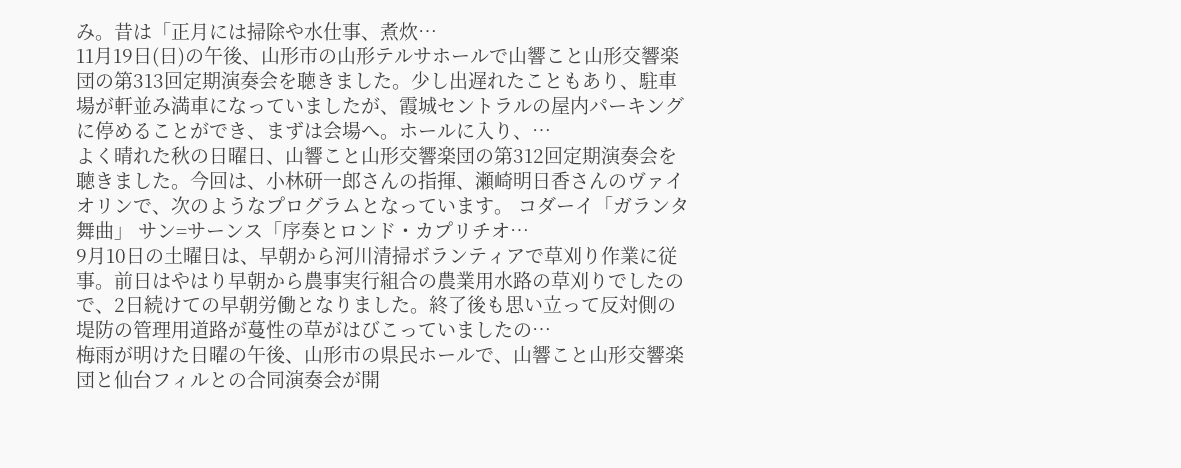み。昔は「正月には掃除や水仕事、煮炊…
11月19日(日)の午後、山形市の山形テルサホールで山響こと山形交響楽団の第313回定期演奏会を聴きました。少し出遅れたこともあり、駐車場が軒並み満車になっていましたが、霞城セントラルの屋内パーキングに停めることができ、まずは会場へ。ホールに入り、…
よく晴れた秋の日曜日、山響こと山形交響楽団の第312回定期演奏会を聴きました。今回は、小林研一郎さんの指揮、瀬崎明日香さんのヴァイオリンで、次のようなプログラムとなっています。 コダーイ「ガランタ舞曲」 サン=サーンス「序奏とロンド・カプリチオ…
9月10日の土曜日は、早朝から河川清掃ボランティアで草刈り作業に従事。前日はやはり早朝から農事実行組合の農業用水路の草刈りでしたので、2日続けての早朝労働となりました。終了後も思い立って反対側の堤防の管理用道路が蔓性の草がはびこっていましたの…
梅雨が明けた日曜の午後、山形市の県民ホールで、山響こと山形交響楽団と仙台フィルとの合同演奏会が開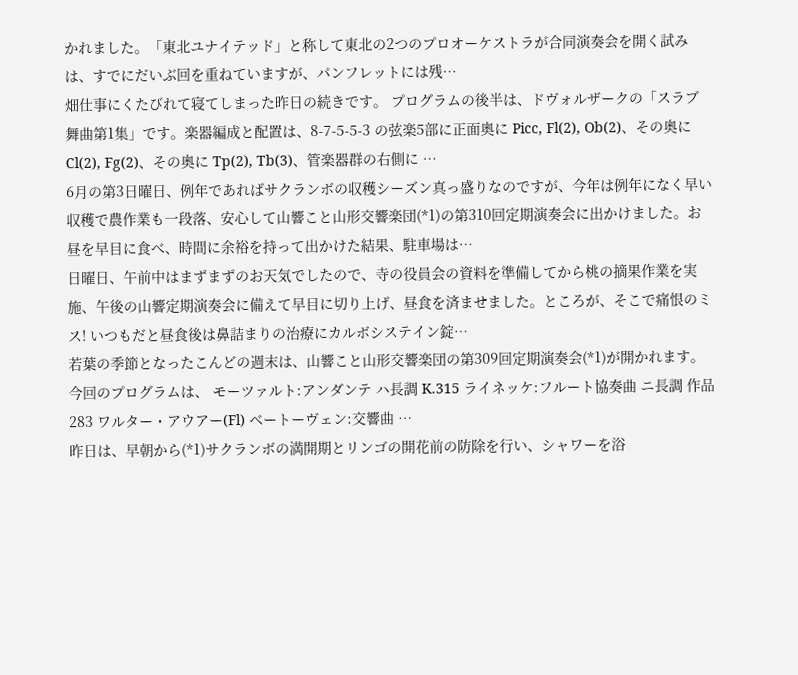かれました。「東北ユナイテッド」と称して東北の2つのプロオーケストラが合同演奏会を開く試みは、すでにだいぶ回を重ねていますが、パンフレットには残…
畑仕事にくたびれて寝てしまった昨日の続きです。 プログラムの後半は、ドヴォルザークの「スラブ舞曲第1集」です。楽器編成と配置は、8-7-5-5-3 の弦楽5部に正面奥に Picc, Fl(2), Ob(2)、その奥に Cl(2), Fg(2)、その奥に Tp(2), Tb(3)、管楽器群の右側に …
6月の第3日曜日、例年であればサクランボの収穫シーズン真っ盛りなのですが、今年は例年になく早い収穫で農作業も一段落、安心して山響こと山形交響楽団(*1)の第310回定期演奏会に出かけました。お昼を早目に食べ、時間に余裕を持って出かけた結果、駐車場は…
日曜日、午前中はまずまずのお天気でしたので、寺の役員会の資料を準備してから桃の摘果作業を実施、午後の山響定期演奏会に備えて早目に切り上げ、昼食を済ませました。ところが、そこで痛恨のミス! いつもだと昼食後は鼻詰まりの治療にカルボシステイン錠…
若葉の季節となったこんどの週末は、山響こと山形交響楽団の第309回定期演奏会(*1)が開かれます。今回のプログラムは、 モーツァルト:アンダンテ ハ長調 K.315 ライネッケ:フルート協奏曲 ニ長調 作品283 ワルター・アウアー(Fl) ベートーヴェン:交響曲 …
昨日は、早朝から(*1)サクランボの満開期とリンゴの開花前の防除を行い、シャワーを浴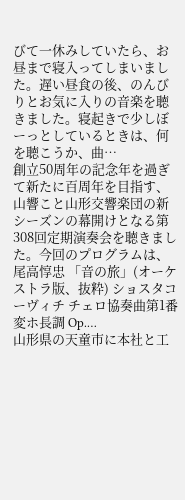びて一休みしていたら、お昼まで寝入ってしまいました。遅い昼食の後、のんびりとお気に入りの音楽を聴きました。寝起きで少しぼーっとしているときは、何を聴こうか、曲…
創立50周年の記念年を過ぎて新たに百周年を目指す、山響こと山形交響楽団の新シーズンの幕開けとなる第308回定期演奏会を聴きました。今回のプログラムは、 尾高惇忠 「音の旅」(オーケストラ版、抜粋) ショスタコーヴィチ チェロ協奏曲第1番 変ホ長調 Op.…
山形県の天童市に本社と工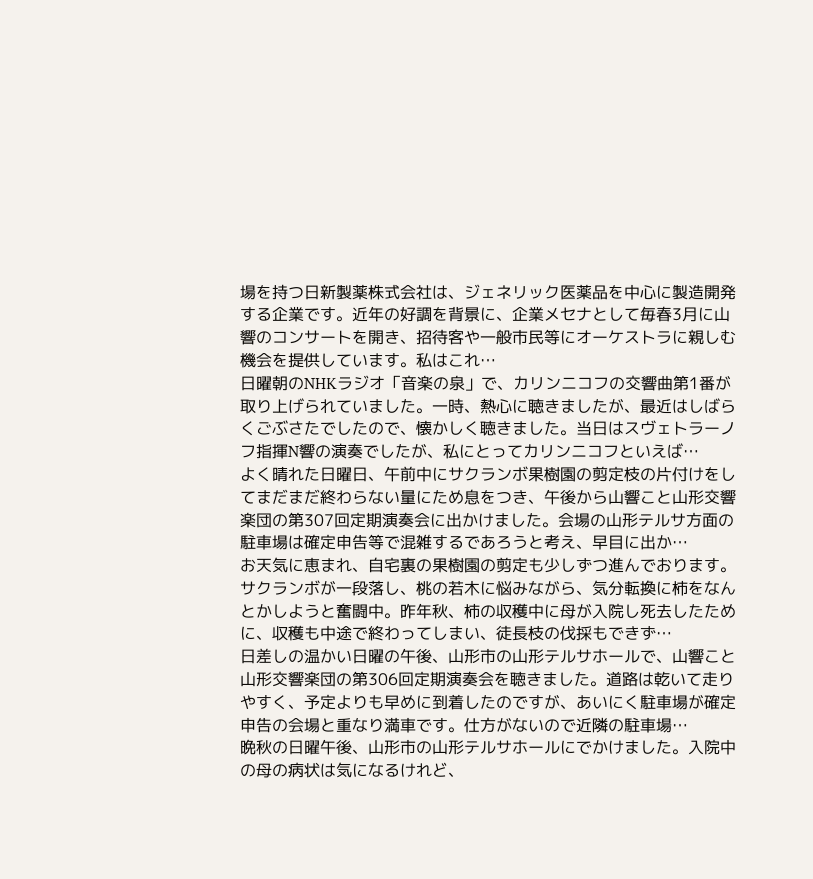場を持つ日新製薬株式会社は、ジェネリック医薬品を中心に製造開発する企業です。近年の好調を背景に、企業メセナとして毎春3月に山響のコンサートを開き、招待客や一般市民等にオーケストラに親しむ機会を提供しています。私はこれ…
日曜朝のNHKラジオ「音楽の泉」で、カリンニコフの交響曲第1番が取り上げられていました。一時、熱心に聴きましたが、最近はしばらくごぶさたでしたので、懐かしく聴きました。当日はスヴェトラーノフ指揮N響の演奏でしたが、私にとってカリンニコフといえば…
よく晴れた日曜日、午前中にサクランボ果樹園の剪定枝の片付けをしてまだまだ終わらない量にため息をつき、午後から山響こと山形交響楽団の第307回定期演奏会に出かけました。会場の山形テルサ方面の駐車場は確定申告等で混雑するであろうと考え、早目に出か…
お天気に恵まれ、自宅裏の果樹園の剪定も少しずつ進んでおります。サクランボが一段落し、桃の若木に悩みながら、気分転換に柿をなんとかしようと奮闘中。昨年秋、柿の収穫中に母が入院し死去したために、収穫も中途で終わってしまい、徒長枝の伐採もできず…
日差しの温かい日曜の午後、山形市の山形テルサホールで、山響こと山形交響楽団の第306回定期演奏会を聴きました。道路は乾いて走りやすく、予定よりも早めに到着したのですが、あいにく駐車場が確定申告の会場と重なり満車です。仕方がないので近隣の駐車場…
晩秋の日曜午後、山形市の山形テルサホールにでかけました。入院中の母の病状は気になるけれど、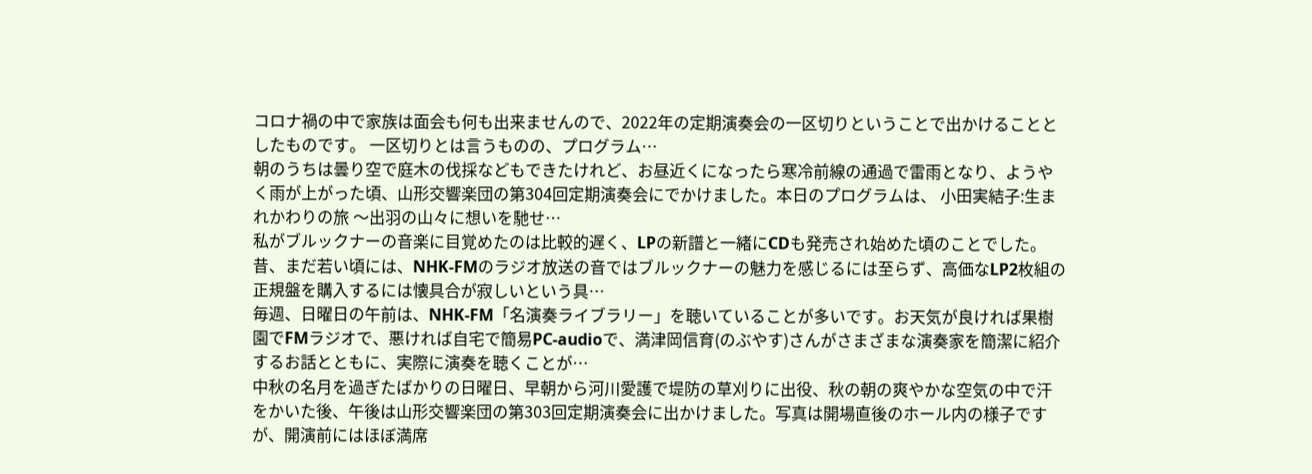コロナ禍の中で家族は面会も何も出来ませんので、2022年の定期演奏会の一区切りということで出かけることとしたものです。 一区切りとは言うものの、プログラム…
朝のうちは曇り空で庭木の伐採などもできたけれど、お昼近くになったら寒冷前線の通過で雷雨となり、ようやく雨が上がった頃、山形交響楽団の第304回定期演奏会にでかけました。本日のプログラムは、 小田実結子:生まれかわりの旅 〜出羽の山々に想いを馳せ…
私がブルックナーの音楽に目覚めたのは比較的遅く、LPの新譜と一緒にCDも発売され始めた頃のことでした。昔、まだ若い頃には、NHK-FMのラジオ放送の音ではブルックナーの魅力を感じるには至らず、高価なLP2枚組の正規盤を購入するには懐具合が寂しいという具…
毎週、日曜日の午前は、NHK-FM「名演奏ライブラリー」を聴いていることが多いです。お天気が良ければ果樹園でFMラジオで、悪ければ自宅で簡易PC-audioで、満津岡信育(のぶやす)さんがさまざまな演奏家を簡潔に紹介するお話とともに、実際に演奏を聴くことが…
中秋の名月を過ぎたばかりの日曜日、早朝から河川愛護で堤防の草刈りに出役、秋の朝の爽やかな空気の中で汗をかいた後、午後は山形交響楽団の第303回定期演奏会に出かけました。写真は開場直後のホール内の様子ですが、開演前にはほぼ満席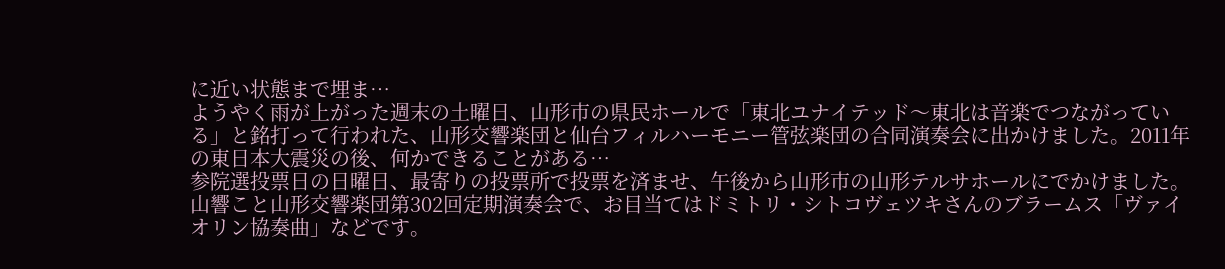に近い状態まで埋ま…
ようやく雨が上がった週末の土曜日、山形市の県民ホールで「東北ユナイテッド〜東北は音楽でつながっている」と銘打って行われた、山形交響楽団と仙台フィルハーモニー管弦楽団の合同演奏会に出かけました。2011年の東日本大震災の後、何かできることがある…
参院選投票日の日曜日、最寄りの投票所で投票を済ませ、午後から山形市の山形テルサホールにでかけました。山響こと山形交響楽団第302回定期演奏会で、お目当てはドミトリ・シトコヴェツキさんのブラームス「ヴァイオリン協奏曲」などです。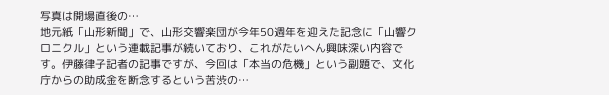写真は開場直後の…
地元紙「山形新聞」で、山形交響楽団が今年50週年を迎えた記念に「山響クロニクル」という連載記事が続いており、これがたいへん興味深い内容です。伊藤律子記者の記事ですが、今回は「本当の危機」という副題で、文化庁からの助成金を断念するという苦渋の…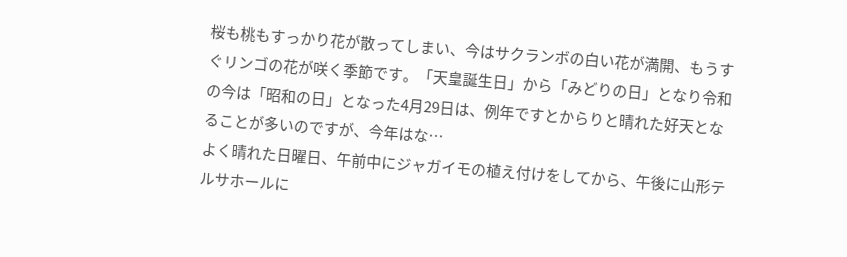桜も桃もすっかり花が散ってしまい、今はサクランボの白い花が満開、もうすぐリンゴの花が咲く季節です。「天皇誕生日」から「みどりの日」となり令和の今は「昭和の日」となった4月29日は、例年ですとからりと晴れた好天となることが多いのですが、今年はな…
よく晴れた日曜日、午前中にジャガイモの植え付けをしてから、午後に山形テルサホールに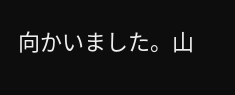向かいました。山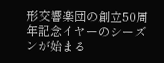形交響楽団の創立50周年記念イヤーのシーズンが始まる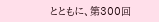とともに、第300回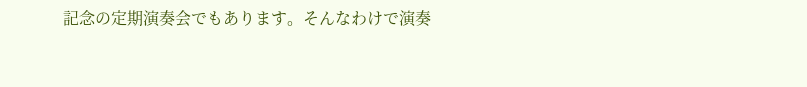記念の定期演奏会でもあります。そんなわけで演奏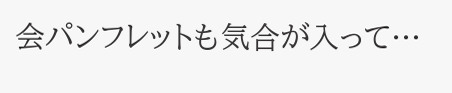会パンフレットも気合が入って…